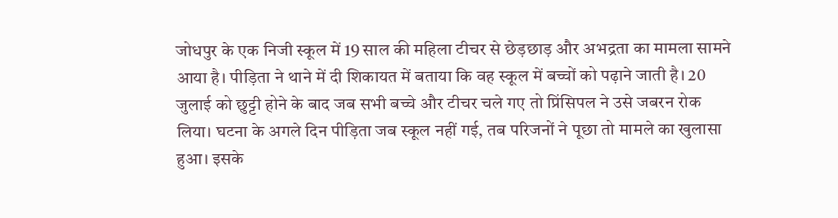जोधपुर के एक निजी स्कूल में 19 साल की महिला टीचर से छेड़छाड़ और अभद्रता का मामला सामने आया है। पीड़िता ने थाने में दी शिकायत में बताया कि वह स्कूल में बच्चों को पढ़ाने जाती है। 20 जुलाई को छुट्टी होने के बाद जब सभी बच्चे और टीचर चले गए तो प्रिंसिपल ने उसे जबरन रोक लिया। घटना के अगले दिन पीड़िता जब स्कूल नहीं गई, तब परिजनों ने पूछा तो मामले का खुलासा हुआ। इसके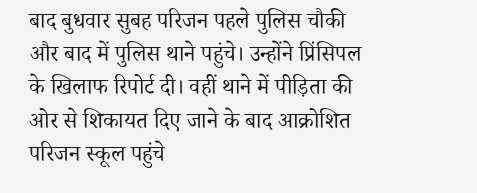बाद बुधवार सुबह परिजन पहले पुलिस चौकी और बाद में पुलिस थाने पहुंचे। उन्होंने प्रिंसिपल के खिलाफ रिपोर्ट दी। वहीं थाने में पीड़िता की ओर से शिकायत दिए जाने के बाद आक्रोशित परिजन स्कूल पहुंचे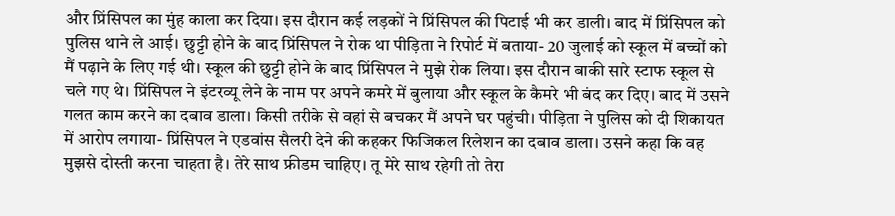और प्रिंसिपल का मुंह काला कर दिया। इस दौरान कई लड़कों ने प्रिंसिपल की पिटाई भी कर डाली। बाद में प्रिंसिपल को पुलिस थाने ले आई। छुट्टी होने के बाद प्रिंसिपल ने रोक था पीड़िता ने रिपोर्ट में बताया- 20 जुलाई को स्कूल में बच्चों को मैं पढ़ाने के लिए गई थी। स्कूल की छुट्टी होने के बाद प्रिंसिपल ने मुझे रोक लिया। इस दौरान बाकी सारे स्टाफ स्कूल से चले गए थे। प्रिंसिपल ने इंटरव्यू लेने के नाम पर अपने कमरे में बुलाया और स्कूल के कैमरे भी बंद कर दिए। बाद में उसने गलत काम करने का दबाव डाला। किसी तरीके से वहां से बचकर मैं अपने घर पहुंची। पीड़िता ने पुलिस को दी शिकायत में आरोप लगाया- प्रिंसिपल ने एडवांस सैलरी देने की कहकर फिजिकल रिलेशन का दबाव डाला। उसने कहा कि वह मुझसे दोस्ती करना चाहता है। तेरे साथ फ्रीडम चाहिए। तू मेरे साथ रहेगी तो तेरा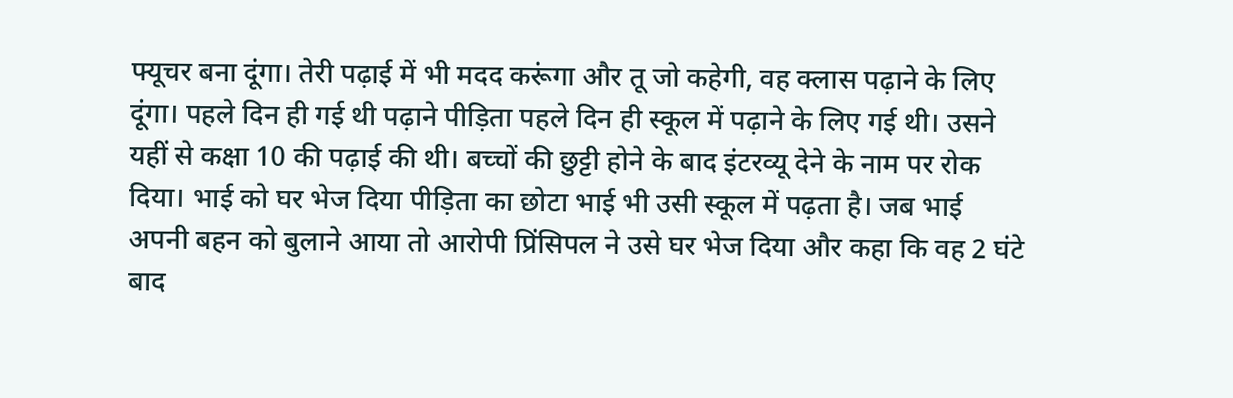फ्यूचर बना दूंगा। तेरी पढ़ाई में भी मदद करूंगा और तू जो कहेगी, वह क्लास पढ़ाने के लिए दूंगा। पहले दिन ही गई थी पढ़ाने पीड़िता पहले दिन ही स्कूल में पढ़ाने के लिए गई थी। उसने यहीं से कक्षा 10 की पढ़ाई की थी। बच्चों की छुट्टी होने के बाद इंटरव्यू देने के नाम पर रोक दिया। भाई को घर भेज दिया पीड़िता का छोटा भाई भी उसी स्कूल में पढ़ता है। जब भाई अपनी बहन को बुलाने आया तो आरोपी प्रिंसिपल ने उसे घर भेज दिया और कहा कि वह 2 घंटे बाद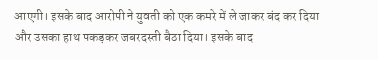आएगी। इसके बाद आरोपी ने युवती को एक कमरे में ले जाकर बंद कर दिया और उसका हाथ पकड़कर जबरदस्ती बैठा दिया। इसके बाद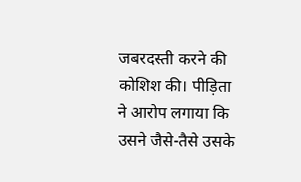जबरदस्ती करने की कोशिश की। पीड़िता ने आरोप लगाया कि उसने जैसे-तैसे उसके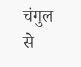चंगुल से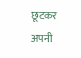छूटकर अपनी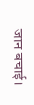जान बचाई।